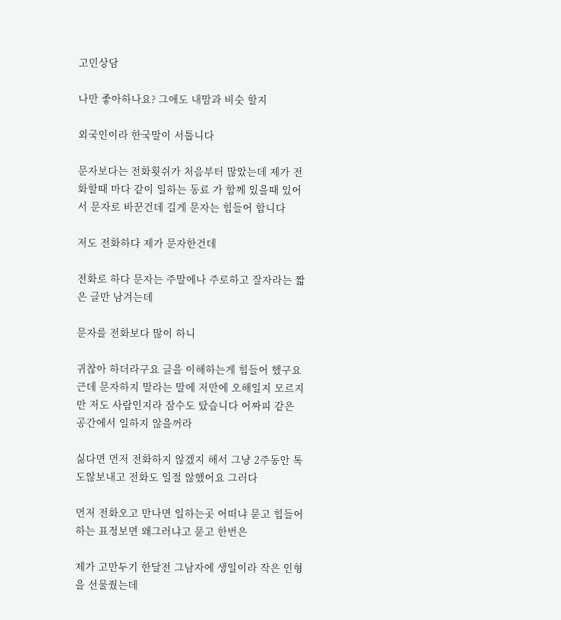고민상담

나만 좋아하나요? 그애도 내맘과 비슷 할지

외국인이라 한국말이 서툽니다

문자보다는 전화횟쉬가 처음부터 많았는데 제가 전화할때 마다 같이 일하는 동료 가 함께 있을때 있어서 문자로 바꾼건데 길게 문자는 힘들어 합니다

저도 전화하다 제가 문자한건데

전화로 하다 문자는 주말에나 주로하고 잘자라는 짧은 글만 남겨는데

문자를 전화보다 많이 하니

귀찮아 하더라구요 글을 이해하는게 힘들어 했구요 근데 문자하지 말라는 말에 저만에 오해일지 모르지만 저도 사람인지라 잠수도 탔습니다 어짜피 같은 공간에서 일하지 않을꺼라

싫다면 먼저 전화하지 않겠지 해서 그냥 2주동안 톡도않보내고 전화도 일절 않했어요 그러다

먼저 전화오고 만나면 일하는곳 어떠냐 묻고 힘들어하는 표정보면 왜그러냐고 묻고 한번은

제가 고만두기 한달전 그남자에 생일이라 작은 인형을 선물줬는데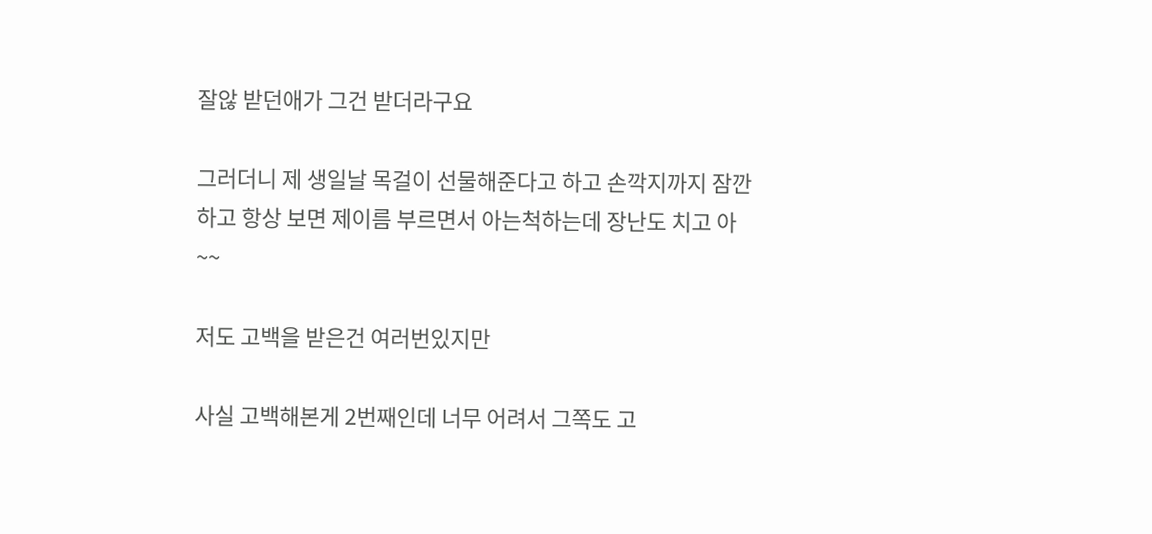잘않 받던애가 그건 받더라구요

그러더니 제 생일날 목걸이 선물해준다고 하고 손깍지까지 잠깐하고 항상 보면 제이름 부르면서 아는척하는데 장난도 치고 아~~

저도 고백을 받은건 여러번있지만

사실 고백해본게 2번째인데 너무 어려서 그쪽도 고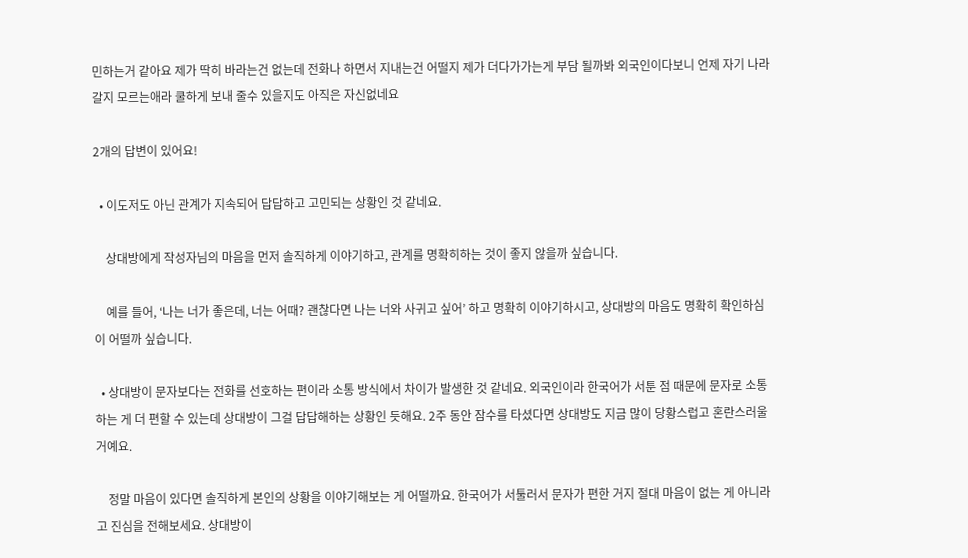민하는거 같아요 제가 딱히 바라는건 없는데 전화나 하면서 지내는건 어떨지 제가 더다가가는게 부담 될까봐 외국인이다보니 언제 자기 나라갈지 모르는애라 쿨하게 보내 줄수 있을지도 아직은 자신없네요

2개의 답변이 있어요!

  • 이도저도 아닌 관계가 지속되어 답답하고 고민되는 상황인 것 같네요.

    상대방에게 작성자님의 마음을 먼저 솔직하게 이야기하고, 관계를 명확히하는 것이 좋지 않을까 싶습니다.

    예를 들어, ‘나는 너가 좋은데, 너는 어때? 괜찮다면 나는 너와 사귀고 싶어’ 하고 명확히 이야기하시고, 상대방의 마음도 명확히 확인하심이 어떨까 싶습니다.

  • 상대방이 문자보다는 전화를 선호하는 편이라 소통 방식에서 차이가 발생한 것 같네요. 외국인이라 한국어가 서툰 점 때문에 문자로 소통하는 게 더 편할 수 있는데 상대방이 그걸 답답해하는 상황인 듯해요. 2주 동안 잠수를 타셨다면 상대방도 지금 많이 당황스럽고 혼란스러울 거예요.

    정말 마음이 있다면 솔직하게 본인의 상황을 이야기해보는 게 어떨까요. 한국어가 서툴러서 문자가 편한 거지 절대 마음이 없는 게 아니라고 진심을 전해보세요. 상대방이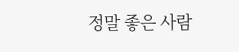정말 좋은 사람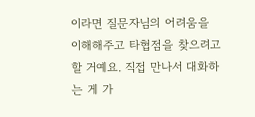이라면 질문자님의 어려움을 이해해주고 타협점을 찾으려고 할 거예요. 직접 만나서 대화하는 게 가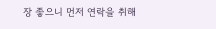장 좋으니 먼저 연락을 취해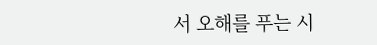서 오해를 푸는 시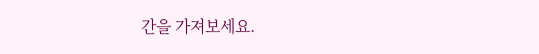간을 가져보세요.